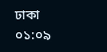ঢাকা ০১:০৯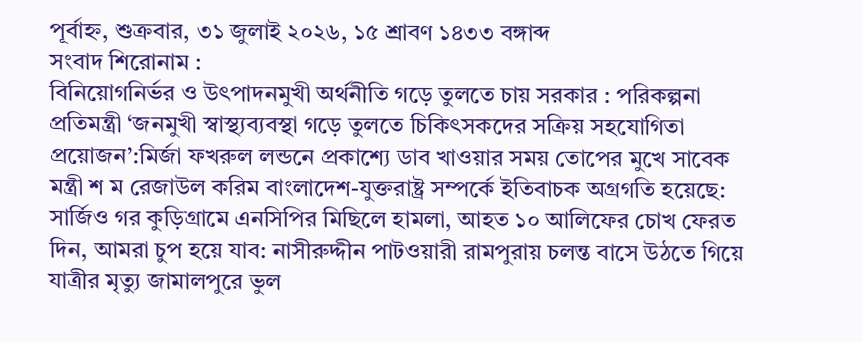পূর্বাহ্ন, শুক্রবার, ৩১ জুলাই ২০২৬, ১৫ শ্রাবণ ১৪৩৩ বঙ্গাব্দ
সংবাদ শিরোনাম :
বিনিয়োগনির্ভর ও উৎপাদনমুখী অর্থনীতি গড়ে তুলতে চায় সরকার : পরিকল্পনা প্রতিমন্ত্রী ‘জনমুখী স্বাস্থ্যব্যবস্থা গড়ে তুলতে চিকিৎসকদের সক্রিয় সহযোগিতা প্রয়োজন’:মির্জা ফখরুল লন্ডনে প্রকাশ্যে ডাব খাওয়ার সময় তোপের মুখে সাবেক মন্ত্রী শ ম রেজাউল করিম বাংলাদেশ-যুক্তরাষ্ট্র সম্পর্কে ইতিবাচক অগ্রগতি হয়েছে: সার্জিও গর কু‌ড়িগ্রা‌মে এন‌সি‌পির মি‌ছি‌লে হামলা, আহত ১০ আলিফের চোখ ফেরত দিন, আমরা চুপ হয়ে যাব: নাসীরুদ্দীন পাটওয়ারী রামপুরায় চলন্ত বাসে উঠতে গিয়ে যাত্রীর মৃত্যু জামালপুরে ভুল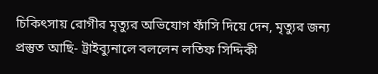চিকিৎসায় রোগীর মৃত্যুর অভিযোগ ফাঁসি দিয়ে দেন, মৃত্যুর জন্য প্রস্তুত আছি- ট্রাইব্যুনালে বললেন লতিফ সিদ্দিকী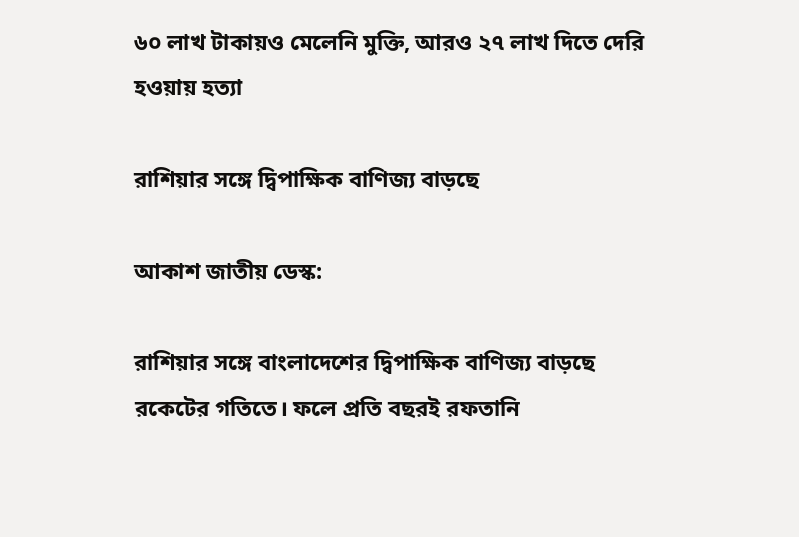৬০ লাখ টাকায়ও মেলেনি মুক্তি, আরও ২৭ লাখ দিতে দেরি হওয়ায় হত্যা

রাশিয়ার সঙ্গে দ্বিপাক্ষিক বাণিজ্য বাড়ছে

আকাশ জাতীয় ডেস্ক:

রাশিয়ার সঙ্গে বাংলাদেশের দ্বিপাক্ষিক বাণিজ্য বাড়ছে রকেটের গতিতে। ফলে প্রতি বছরই রফতানি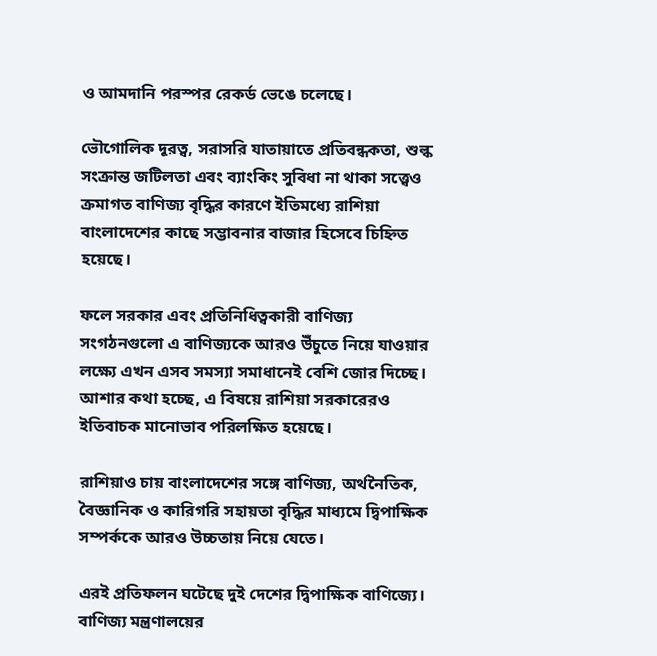ও আমদানি পরস্পর রেকর্ড ভেঙে চলেছে।

ভৌগোলিক দূরত্ব, সরাসরি যাতায়াতে প্রতিবন্ধকতা, শুল্ক সংক্রান্ত জটিলতা এবং ব্যাংকিং সুবিধা না থাকা সত্ত্বেও ক্রমাগত বাণিজ্য বৃদ্ধির কারণে ইতিমধ্যে রাশিয়া বাংলাদেশের কাছে সম্ভাবনার বাজার হিসেবে চিহ্নিত হয়েছে।

ফলে সরকার এবং প্রতিনিধিত্বকারী বাণিজ্য সংগঠনগুলো এ বাণিজ্যকে আরও উঁচুতে নিয়ে যাওয়ার লক্ষ্যে এখন এসব সমস্যা সমাধানেই বেশি জোর দিচ্ছে। আশার কথা হচ্ছে, এ বিষয়ে রাশিয়া সরকারেরও ইতিবাচক মানোভাব পরিলক্ষিত হয়েছে।

রাশিয়াও চায় বাংলাদেশের সঙ্গে বাণিজ্য, অর্থনৈতিক, বৈজ্ঞানিক ও কারিগরি সহায়তা বৃদ্ধির মাধ্যমে দ্বিপাক্ষিক সম্পর্ককে আরও উচ্চতায় নিয়ে যেতে।

এরই প্রতিফলন ঘটেছে দুই দেশের দ্বিপাক্ষিক বাণিজ্যে। বাণিজ্য মন্ত্রণালয়ের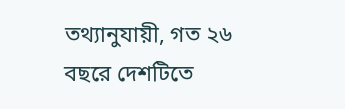তথ্যানুযায়ী, গত ২৬ বছরে দেশটিতে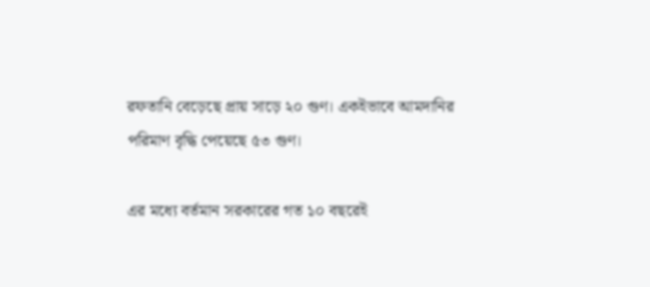রফতানি বেড়েছে প্রায় সাড়ে ২০ গুণ। একইভাবে আমদানির পরিমাণ বৃদ্ধি পেয়েছে ৫৩ গুণ।

এর মধ্যে বর্তমান সরকারের গত ১০ বছরেই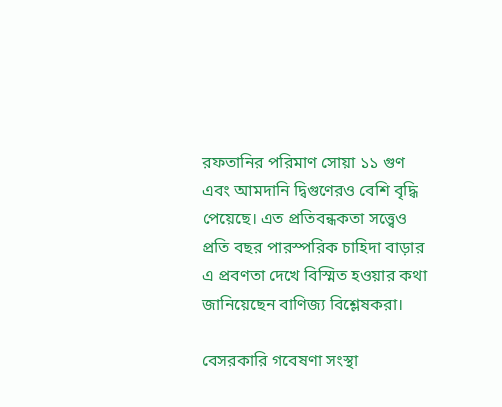রফতানির পরিমাণ সোয়া ১১ গুণ এবং আমদানি দ্বিগুণেরও বেশি বৃদ্ধি পেয়েছে। এত প্রতিবন্ধকতা সত্ত্বেও প্রতি বছর পারস্পরিক চাহিদা বাড়ার এ প্রবণতা দেখে বিস্মিত হওয়ার কথা জানিয়েছেন বাণিজ্য বিশ্লেষকরা।

বেসরকারি গবেষণা সংস্থা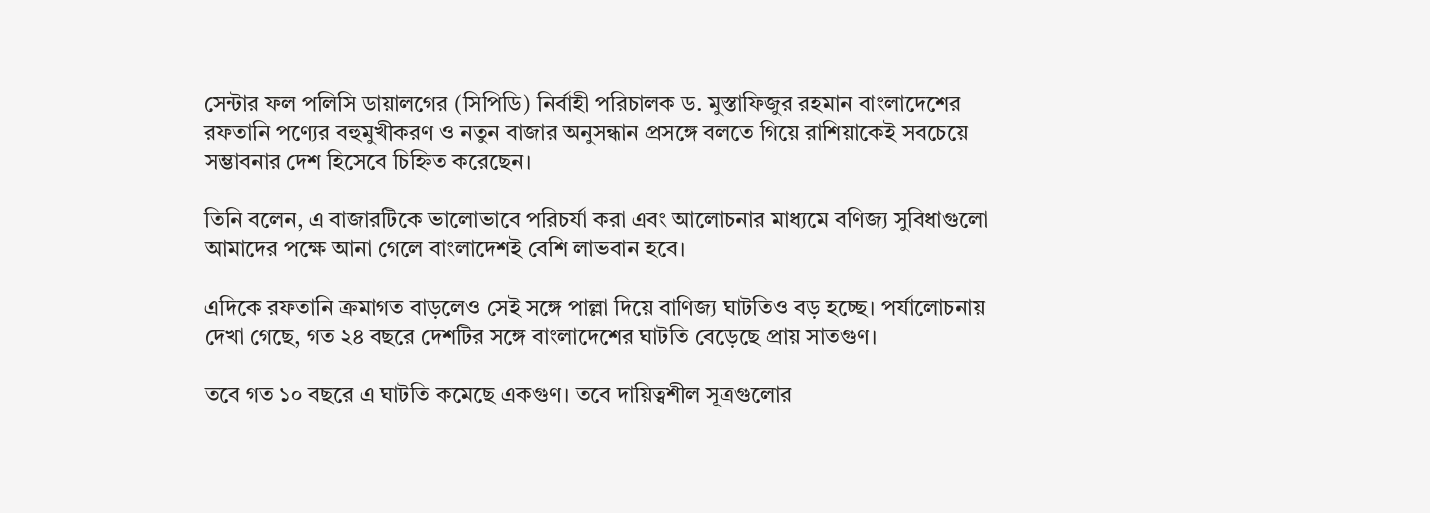সেন্টার ফল পলিসি ডায়ালগের (সিপিডি) নির্বাহী পরিচালক ড. মুস্তাফিজুর রহমান বাংলাদেশের রফতানি পণ্যের বহুমুখীকরণ ও নতুন বাজার অনুসন্ধান প্রসঙ্গে বলতে গিয়ে রাশিয়াকেই সবচেয়ে সম্ভাবনার দেশ হিসেবে চিহ্নিত করেছেন।

তিনি বলেন, এ বাজারটিকে ভালোভাবে পরিচর্যা করা এবং আলোচনার মাধ্যমে বণিজ্য সুবিধাগুলো আমাদের পক্ষে আনা গেলে বাংলাদেশই বেশি লাভবান হবে।

এদিকে রফতানি ক্রমাগত বাড়লেও সেই সঙ্গে পাল্লা দিয়ে বাণিজ্য ঘাটতিও বড় হচ্ছে। পর্যালোচনায় দেখা গেছে, গত ২৪ বছরে দেশটির সঙ্গে বাংলাদেশের ঘাটতি বেড়েছে প্রায় সাতগুণ।

তবে গত ১০ বছরে এ ঘাটতি কমেছে একগুণ। তবে দায়িত্বশীল সূত্রগুলোর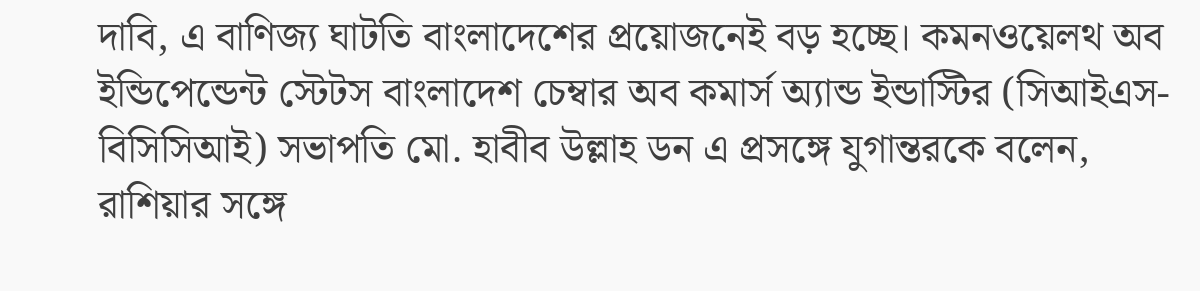দাবি, এ বাণিজ্য ঘাটতি বাংলাদেশের প্রয়োজনেই বড় হচ্ছে। কমনওয়েলথ অব ইন্ডিপেন্ডেন্ট স্টেটস বাংলাদেশ চেম্বার অব কমার্স অ্যান্ড ইন্ডাস্টির (সিআইএস-বিসিসিআই) সভাপতি মো. হাবীব উল্লাহ ডন এ প্রসঙ্গে যুগান্তরকে বলেন, রাশিয়ার সঙ্গে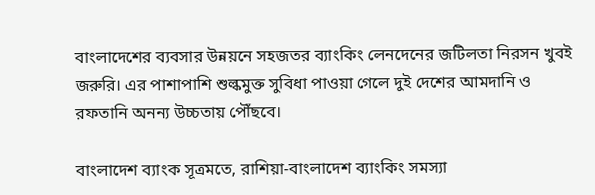বাংলাদেশের ব্যবসার উন্নয়নে সহজতর ব্যাংকিং লেনদেনের জটিলতা নিরসন খুবই জরুরি। এর পাশাপাশি শুল্কমুক্ত সুবিধা পাওয়া গেলে দুই দেশের আমদানি ও রফতানি অনন্য উচ্চতায় পৌঁছবে।

বাংলাদেশ ব্যাংক সূত্রমতে, রাশিয়া-বাংলাদেশ ব্যাংকিং সমস্যা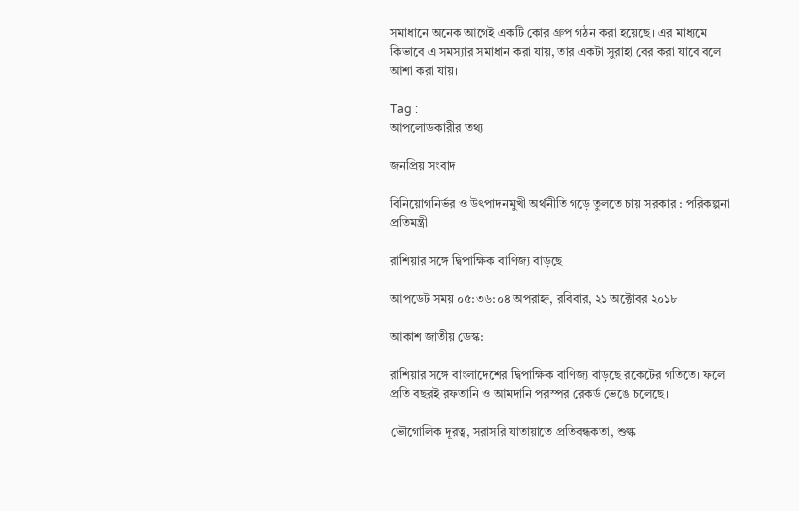সমাধানে অনেক আগেই একটি কোর গ্রুপ গঠন করা হয়েছে। এর মাধ্যমে কিভাবে এ সমস্যার সমাধান করা যায়, তার একটা সুরাহা বের করা যাবে বলে আশা করা যায়।

Tag :
আপলোডকারীর তথ্য

জনপ্রিয় সংবাদ

বিনিয়োগনির্ভর ও উৎপাদনমুখী অর্থনীতি গড়ে তুলতে চায় সরকার : পরিকল্পনা প্রতিমন্ত্রী

রাশিয়ার সঙ্গে দ্বিপাক্ষিক বাণিজ্য বাড়ছে

আপডেট সময় ০৫:৩৬:০৪ অপরাহ্ন, রবিবার, ২১ অক্টোবর ২০১৮

আকাশ জাতীয় ডেস্ক:

রাশিয়ার সঙ্গে বাংলাদেশের দ্বিপাক্ষিক বাণিজ্য বাড়ছে রকেটের গতিতে। ফলে প্রতি বছরই রফতানি ও আমদানি পরস্পর রেকর্ড ভেঙে চলেছে।

ভৌগোলিক দূরত্ব, সরাসরি যাতায়াতে প্রতিবন্ধকতা, শুল্ক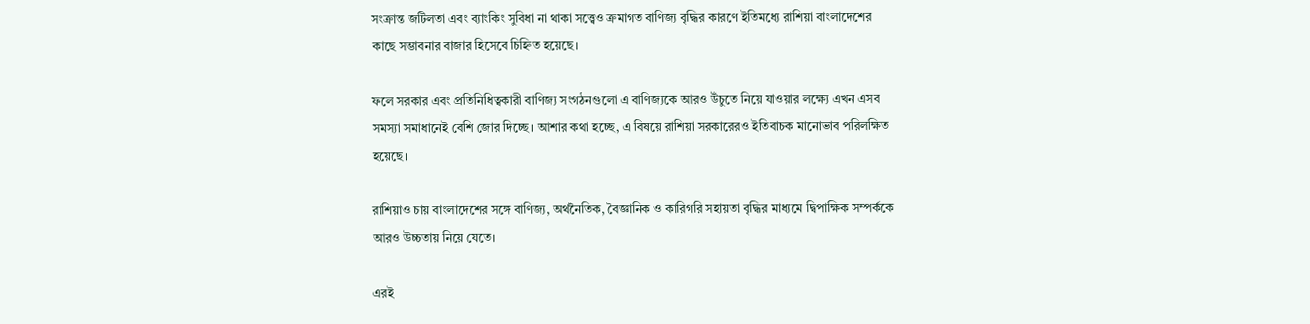সংক্রান্ত জটিলতা এবং ব্যাংকিং সুবিধা না থাকা সত্ত্বেও ক্রমাগত বাণিজ্য বৃদ্ধির কারণে ইতিমধ্যে রাশিয়া বাংলাদেশের কাছে সম্ভাবনার বাজার হিসেবে চিহ্নিত হয়েছে।

ফলে সরকার এবং প্রতিনিধিত্বকারী বাণিজ্য সংগঠনগুলো এ বাণিজ্যকে আরও উঁচুতে নিয়ে যাওয়ার লক্ষ্যে এখন এসব সমস্যা সমাধানেই বেশি জোর দিচ্ছে। আশার কথা হচ্ছে, এ বিষয়ে রাশিয়া সরকারেরও ইতিবাচক মানোভাব পরিলক্ষিত হয়েছে।

রাশিয়াও চায় বাংলাদেশের সঙ্গে বাণিজ্য, অর্থনৈতিক, বৈজ্ঞানিক ও কারিগরি সহায়তা বৃদ্ধির মাধ্যমে দ্বিপাক্ষিক সম্পর্ককে আরও উচ্চতায় নিয়ে যেতে।

এরই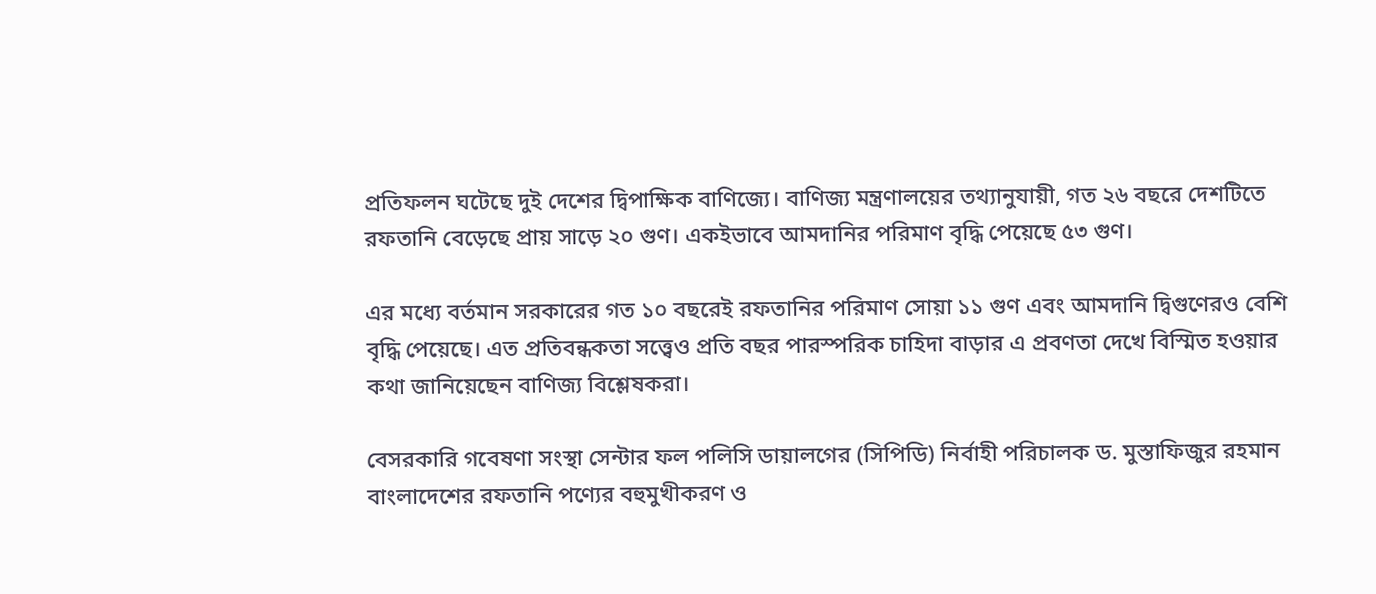প্রতিফলন ঘটেছে দুই দেশের দ্বিপাক্ষিক বাণিজ্যে। বাণিজ্য মন্ত্রণালয়ের তথ্যানুযায়ী, গত ২৬ বছরে দেশটিতে রফতানি বেড়েছে প্রায় সাড়ে ২০ গুণ। একইভাবে আমদানির পরিমাণ বৃদ্ধি পেয়েছে ৫৩ গুণ।

এর মধ্যে বর্তমান সরকারের গত ১০ বছরেই রফতানির পরিমাণ সোয়া ১১ গুণ এবং আমদানি দ্বিগুণেরও বেশি বৃদ্ধি পেয়েছে। এত প্রতিবন্ধকতা সত্ত্বেও প্রতি বছর পারস্পরিক চাহিদা বাড়ার এ প্রবণতা দেখে বিস্মিত হওয়ার কথা জানিয়েছেন বাণিজ্য বিশ্লেষকরা।

বেসরকারি গবেষণা সংস্থা সেন্টার ফল পলিসি ডায়ালগের (সিপিডি) নির্বাহী পরিচালক ড. মুস্তাফিজুর রহমান বাংলাদেশের রফতানি পণ্যের বহুমুখীকরণ ও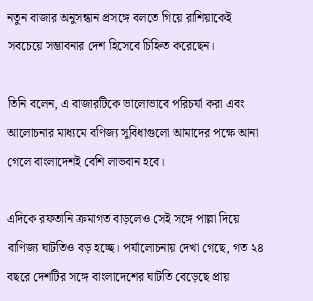নতুন বাজার অনুসন্ধান প্রসঙ্গে বলতে গিয়ে রাশিয়াকেই সবচেয়ে সম্ভাবনার দেশ হিসেবে চিহ্নিত করেছেন।

তিনি বলেন, এ বাজারটিকে ভালোভাবে পরিচর্যা করা এবং আলোচনার মাধ্যমে বণিজ্য সুবিধাগুলো আমাদের পক্ষে আনা গেলে বাংলাদেশই বেশি লাভবান হবে।

এদিকে রফতানি ক্রমাগত বাড়লেও সেই সঙ্গে পাল্লা দিয়ে বাণিজ্য ঘাটতিও বড় হচ্ছে। পর্যালোচনায় দেখা গেছে, গত ২৪ বছরে দেশটির সঙ্গে বাংলাদেশের ঘাটতি বেড়েছে প্রায়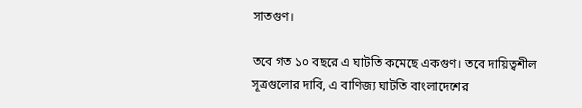সাতগুণ।

তবে গত ১০ বছরে এ ঘাটতি কমেছে একগুণ। তবে দায়িত্বশীল সূত্রগুলোর দাবি, এ বাণিজ্য ঘাটতি বাংলাদেশের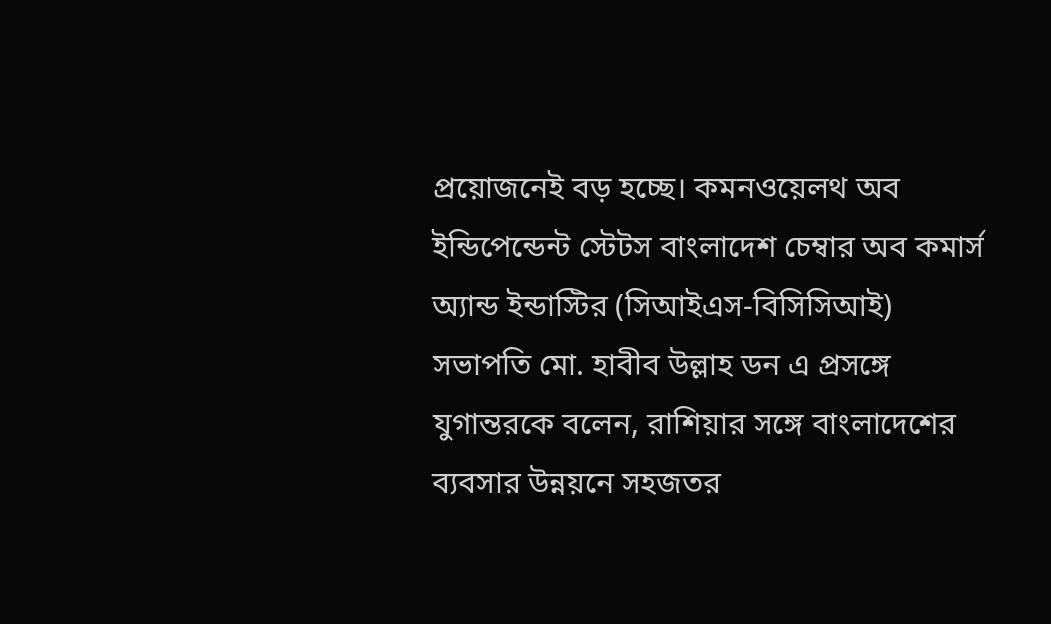প্রয়োজনেই বড় হচ্ছে। কমনওয়েলথ অব ইন্ডিপেন্ডেন্ট স্টেটস বাংলাদেশ চেম্বার অব কমার্স অ্যান্ড ইন্ডাস্টির (সিআইএস-বিসিসিআই) সভাপতি মো. হাবীব উল্লাহ ডন এ প্রসঙ্গে যুগান্তরকে বলেন, রাশিয়ার সঙ্গে বাংলাদেশের ব্যবসার উন্নয়নে সহজতর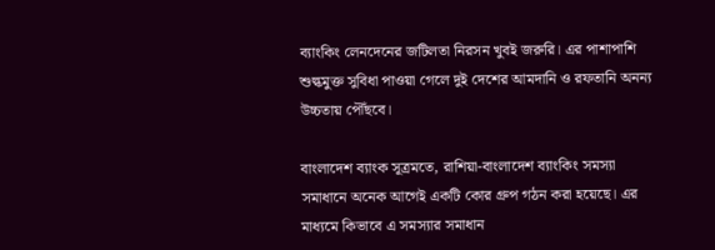ব্যাংকিং লেনদেনের জটিলতা নিরসন খুবই জরুরি। এর পাশাপাশি শুল্কমুক্ত সুবিধা পাওয়া গেলে দুই দেশের আমদানি ও রফতানি অনন্য উচ্চতায় পৌঁছবে।

বাংলাদেশ ব্যাংক সূত্রমতে, রাশিয়া-বাংলাদেশ ব্যাংকিং সমস্যা সমাধানে অনেক আগেই একটি কোর গ্রুপ গঠন করা হয়েছে। এর মাধ্যমে কিভাবে এ সমস্যার সমাধান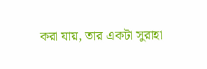করা যায়, তার একটা সুরাহা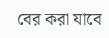বের করা যাবে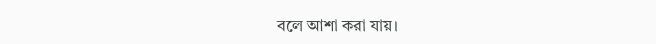বলে আশা করা যায়।